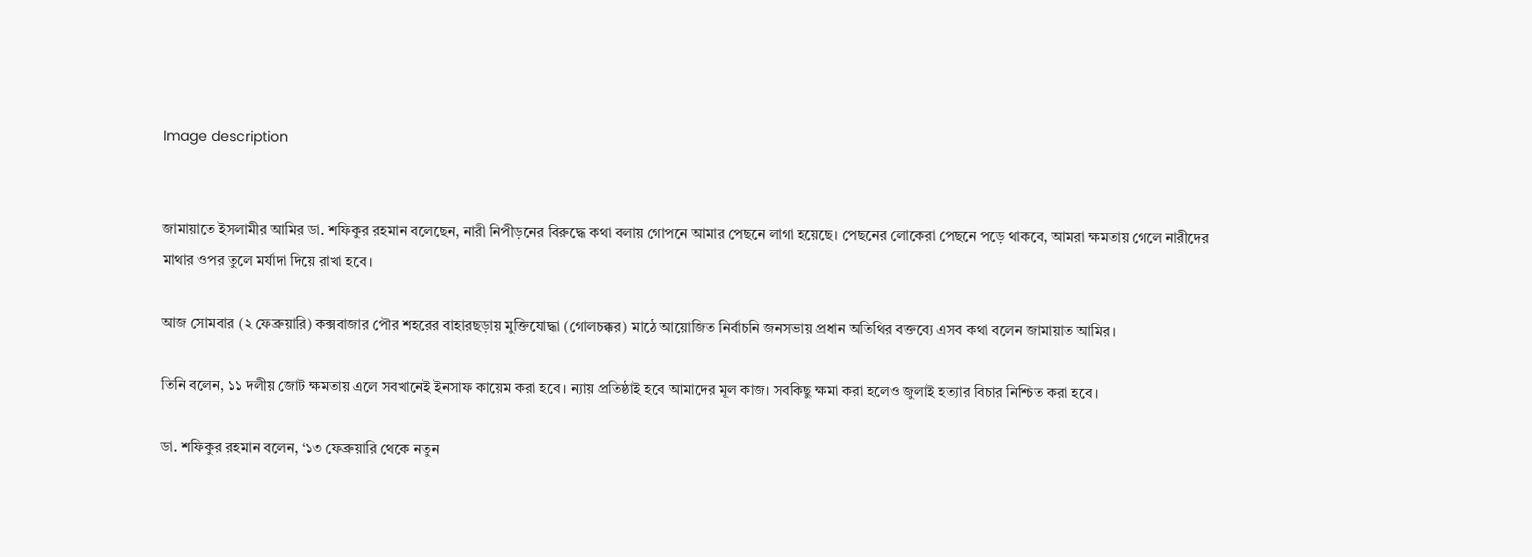Image description


জামায়াতে ইসলামীর আমির ডা. শফিকুর রহমান বলেছেন, নারী নিপীড়নের বিরুদ্ধে কথা বলায় গোপনে আমার পেছনে লাগা হয়েছে। পেছনের লোকেরা পেছনে পড়ে থাকবে, আমরা ক্ষমতায় গেলে নারীদের মাথার ওপর তুলে মর্যাদা দিয়ে রাখা হবে।

আজ সোমবার (২ ফেব্রুয়ারি) কক্সবাজার পৌর শহরের বাহারছড়ায় মুক্তিযোদ্ধা (গোলচক্কর) মাঠে আয়োজিত নির্বাচনি জনসভায় প্রধান অতিথির বক্তব্যে এসব কথা বলেন জামায়াত আমির।

তিনি বলেন, ১১ দলীয় জোট ক্ষমতায় এলে সবখানেই ইনসাফ কায়েম করা হবে। ন্যায় প্রতিষ্ঠাই হবে আমাদের মূল কাজ। সবকিছু ক্ষমা করা হলেও জুলাই হত্যার বিচার নিশ্চিত করা হবে।

ডা. শফিকুর রহমান বলেন, ‘১৩ ফেব্রুয়ারি থেকে নতুন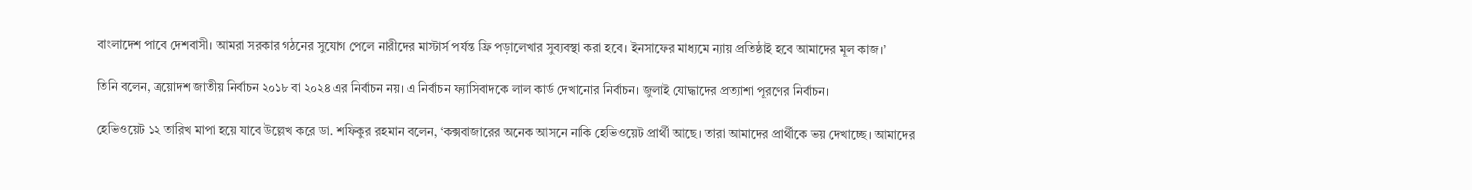বাংলাদেশ পাবে দেশবাসী। আমরা সরকার গঠনের সুযোগ পেলে নারীদের মাস্টার্স পর্যন্ত ফ্রি পড়ালেখার সুব্যবস্থা করা হবে। ইনসাফের মাধ্যমে ন্যায় প্রতিষ্ঠাই হবে আমাদের মূল কাজ।’

তিনি বলেন, ত্রয়োদশ জাতীয় নির্বাচন ২০১৮ বা ২০২৪ এর নির্বাচন নয়। এ নির্বাচন ফ্যাসিবাদকে লাল কার্ড দেখানোর নির্বাচন। জুলাই যোদ্ধাদের প্রত্যাশা পূরণের নির্বাচন।

হেভিওয়েট ১২ তারিখ মাপা হয়ে যাবে উল্লেখ করে ডা. শফিকুর রহমান বলেন, ‘কক্সবাজারের অনেক আসনে নাকি হেভিওয়েট প্রার্থী আছে। তারা আমাদের প্রার্থীকে ভয় দেখাচ্ছে। আমাদের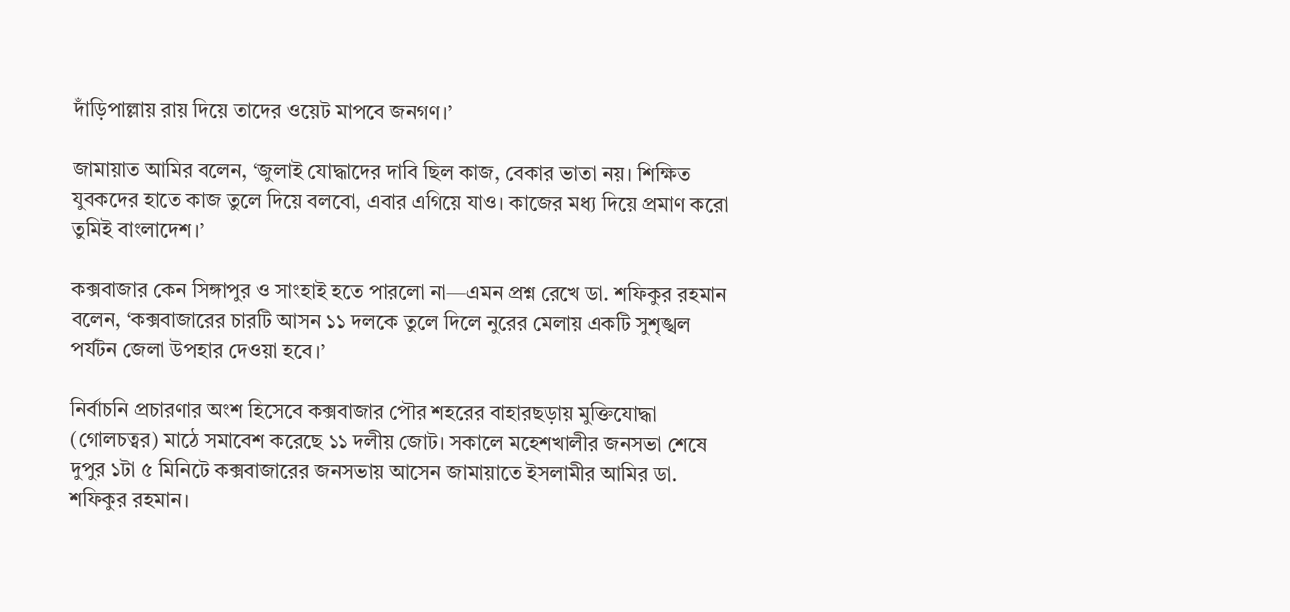দাঁড়িপাল্লায় রায় দিয়ে তাদের ওয়েট মাপবে জনগণ।’

জামায়াত আমির বলেন, ‘জুলাই যোদ্ধাদের দাবি ছিল কাজ, বেকার ভাতা নয়। শিক্ষিত যুবকদের হাতে কাজ তুলে দিয়ে বলবো, এবার এগিয়ে যাও। কাজের মধ্য দিয়ে প্রমাণ করো তুমিই বাংলাদেশ।’

কক্সবাজার কেন সিঙ্গাপুর ও সাংহাই হতে পারলো না—এমন প্রশ্ন রেখে ডা. শফিকুর রহমান বলেন, ‘কক্সবাজারের চারটি আসন ১১ দলকে তুলে দিলে নুরের মেলায় একটি সুশৃঙ্খল পর্যটন জেলা উপহার দেওয়া হবে।’

নির্বাচনি প্রচারণার অংশ হিসেবে কক্সবাজার পৌর শহরের বাহারছড়ায় মুক্তিযোদ্ধা (গোলচত্বর) মাঠে সমাবেশ করেছে ১১ দলীয় জোট। সকালে মহেশখালীর জনসভা শেষে দুপুর ১টা ৫ মিনিটে কক্সবাজারের জনসভায় আসেন জামায়াতে ইসলামীর আমির ডা. শফিকুর রহমান।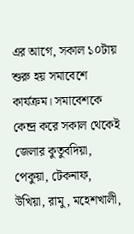এর আগে, সকাল ১০টায় শুরু হয় সমাবেশে কার্যক্রম। সমাবেশকে কেন্দ্র করে সকাল থেকেই জেলার কুতুবদিয়া, পেকুয়া, টেকনাফ, উখিয়া, রামু, মহেশখালী,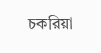চকরিয়া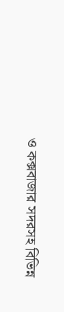ও কক্সবাজার সদরসহ বিভিন্ন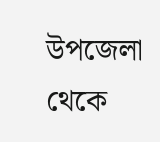উপজেলা থেকে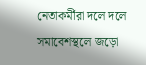নেতাকর্মীরা দলে দলে সমাবেশস্থলে জড়ো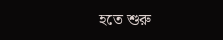হতে শুরু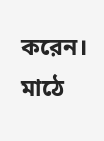করেন। মাঠে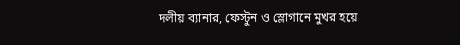দলীয় ব্যানার, ফেস্টুন ও স্লোগানে মুখর হয়ে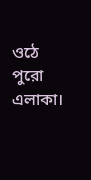ওঠে পুরো এলাকা।